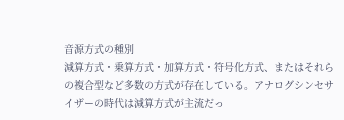音源方式の種別
減算方式・乗算方式・加算方式・符号化方式、またはそれらの複合型など多数の方式が存在している。アナログシンセサイザーの時代は減算方式が主流だっ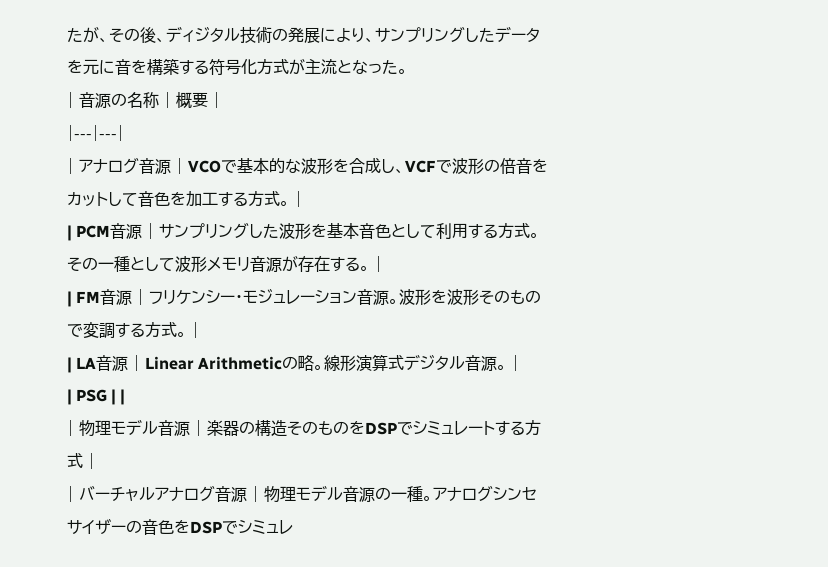たが、その後、ディジタル技術の発展により、サンプリングしたデータを元に音を構築する符号化方式が主流となった。
| 音源の名称 | 概要 |
|---|---|
| アナログ音源 | VCOで基本的な波形を合成し、VCFで波形の倍音をカットして音色を加工する方式。 |
| PCM音源 | サンプリングした波形を基本音色として利用する方式。その一種として波形メモリ音源が存在する。 |
| FM音源 | フリケンシー・モジュレーション音源。波形を波形そのもので変調する方式。 |
| LA音源 | Linear Arithmeticの略。線形演算式デジタル音源。 |
| PSG | |
| 物理モデル音源 | 楽器の構造そのものをDSPでシミュレートする方式 |
| バーチャルアナログ音源 | 物理モデル音源の一種。アナログシンセサイザーの音色をDSPでシミュレ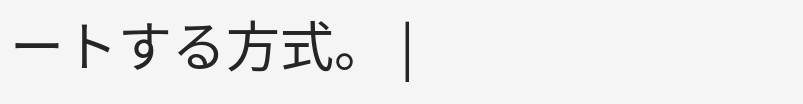ートする方式。 |